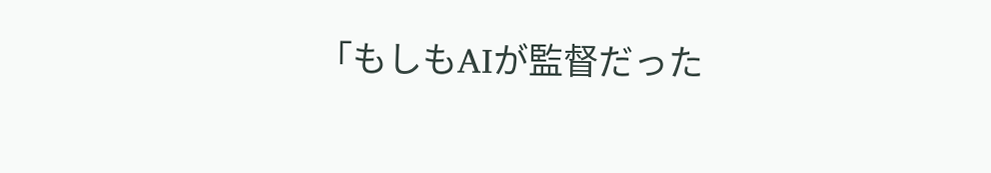「もしもAIが監督だった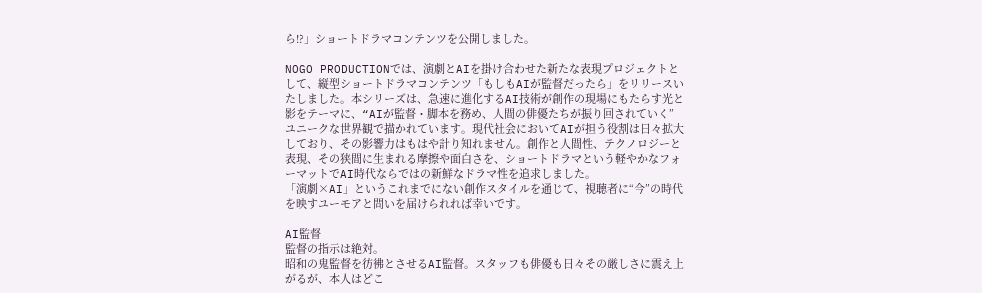ら!?」ショートドラマコンテンツを公開しました。

NOGO PRODUCTIONでは、演劇とAIを掛け合わせた新たな表現プロジェクトとして、縦型ショートドラマコンテンツ「もしもAIが監督だったら」をリリースいたしました。本シリーズは、急速に進化するAI技術が創作の現場にもたらす光と影をテーマに、“AIが監督・脚本を務め、人間の俳優たちが振り回されていく”ユニークな世界観で描かれています。現代社会においてAIが担う役割は日々拡大しており、その影響力はもはや計り知れません。創作と人間性、テクノロジーと表現、その狭間に生まれる摩擦や面白さを、ショートドラマという軽やかなフォーマットでAI時代ならではの新鮮なドラマ性を追求しました。
「演劇×AI」というこれまでにない創作スタイルを通じて、視聴者に“今”の時代を映すユーモアと問いを届けられれば幸いです。

AI監督
監督の指示は絶対。
昭和の鬼監督を彷彿とさせるAI監督。スタッフも俳優も日々その厳しさに震え上がるが、本人はどこ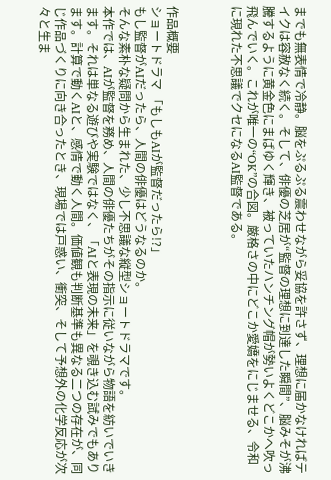までも無表情で冷静。脳をぷるぷる震わせながら妥協を許さず、理想に届かなければテイクは容赦なく続く。そして、俳優の芝居が“監督の理想に到達した瞬間”、脳みそが沸騰するように黄金色にまばゆく輝き、被っていたハンチング帽が勢いよくどこかへ吹っ飛んでいく。これが唯一の“OK”の合図。厳格さの中にどこか愛嬌をにじませる、令和に現れた不思議でクセになるAI監督である。



作品概要
ショートドラマ 「もしもAIが監督だったら!?」
もし監督がAIだったら、人間の俳優はどうなるのか。
そんな素朴な疑問から生まれた、少し不思議な縦型ショートドラマです。
本作では、AIが監督を務め、人間の俳優たちがその指示に従いながら物語を紡いでいきます。それは単なる遊びや実験ではなく、「AIと表現の未来」を覗き込む試みでもあります。計算で動くAIと、感情で動く人間。価値観も判断基準も異なる二つの存在が、同じ作品づくりに向き合ったとき、現場では戸惑い、衝突、そして予想外の化学反応が次々と生ま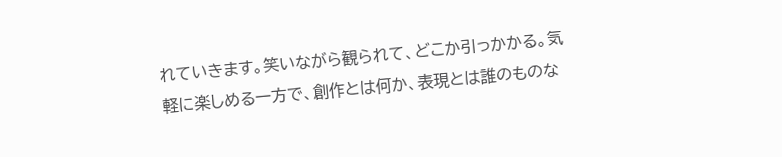れていきます。笑いながら観られて、どこか引っかかる。気軽に楽しめる一方で、創作とは何か、表現とは誰のものな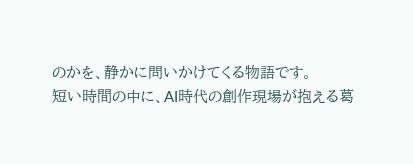のかを、静かに問いかけてくる物語です。
短い時間の中に、AI時代の創作現場が抱える葛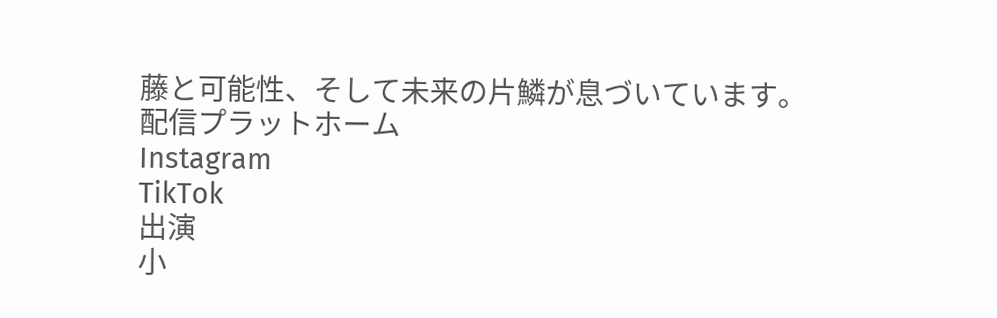藤と可能性、そして未来の片鱗が息づいています。
配信プラットホーム
Instagram
TikTok
出演
小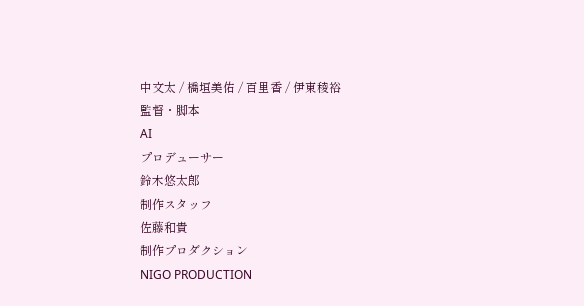中文太 / 橋垣美佑 / 百里香 / 伊東稜裕
監督・脚本
AI
プロデューサー
鈴木悠太郎
制作スタッフ
佐藤和貴
制作プロダクション
NIGO PRODUCTION